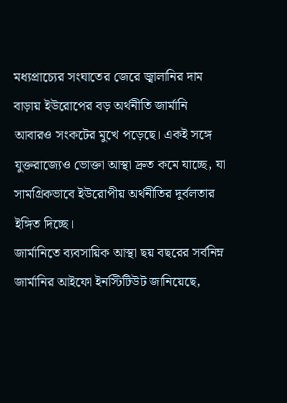মধ্যপ্রাচ্যের সংঘাতের জেরে জ্বালানির দাম বাড়ায় ইউরোপের বড় অর্থনীতি জার্মানি আবারও সংকটের মুখে পড়েছে। একই সঙ্গে যুক্তরাজ্যেও ভোক্তা আস্থা দ্রুত কমে যাচ্ছে, যা সামগ্রিকভাবে ইউরোপীয় অর্থনীতির দুর্বলতার ইঙ্গিত দিচ্ছে।
জার্মানিতে ব্যবসায়িক আস্থা ছয় বছরের সর্বনিম্ন
জার্মানির আইফো ইনস্টিটিউট জানিয়েছে,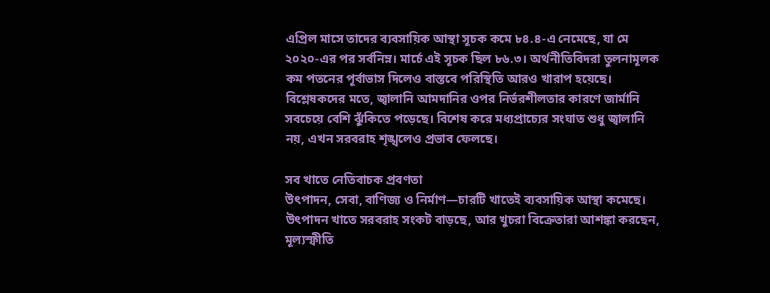এপ্রিল মাসে তাদের ব্যবসায়িক আস্থা সূচক কমে ৮৪.৪-এ নেমেছে, যা মে ২০২০-এর পর সর্বনিম্ন। মার্চে এই সূচক ছিল ৮৬.৩। অর্থনীতিবিদরা তুলনামূলক কম পতনের পূর্বাভাস দিলেও বাস্তবে পরিস্থিতি আরও খারাপ হয়েছে।
বিশ্লেষকদের মতে, জ্বালানি আমদানির ওপর নির্ভরশীলতার কারণে জার্মানি সবচেয়ে বেশি ঝুঁকিতে পড়েছে। বিশেষ করে মধ্যপ্রাচ্যের সংঘাত শুধু জ্বালানি নয়, এখন সরবরাহ শৃঙ্খলেও প্রভাব ফেলছে।

সব খাতে নেতিবাচক প্রবণতা
উৎপাদন, সেবা, বাণিজ্য ও নির্মাণ—চারটি খাতেই ব্যবসায়িক আস্থা কমেছে। উৎপাদন খাতে সরবরাহ সংকট বাড়ছে, আর খুচরা বিক্রেতারা আশঙ্কা করছেন, মূল্যস্ফীতি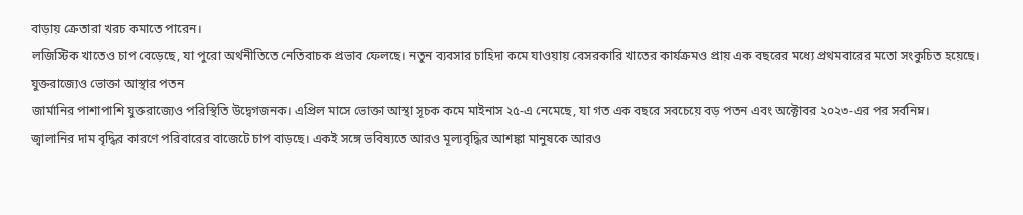বাড়ায় ক্রেতারা খরচ কমাতে পারেন।
লজিস্টিক খাতেও চাপ বেড়েছে, যা পুরো অর্থনীতিতে নেতিবাচক প্রভাব ফেলছে। নতুন ব্যবসার চাহিদা কমে যাওয়ায় বেসরকারি খাতের কার্যক্রমও প্রায় এক বছরের মধ্যে প্রথমবারের মতো সংকুচিত হয়েছে।
যুক্তরাজ্যেও ভোক্তা আস্থার পতন
জার্মানির পাশাপাশি যুক্তরাজ্যেও পরিস্থিতি উদ্বেগজনক। এপ্রিল মাসে ভোক্তা আস্থা সূচক কমে মাইনাস ২৫-এ নেমেছে, যা গত এক বছরে সবচেয়ে বড় পতন এবং অক্টোবর ২০২৩-এর পর সর্বনিম্ন।
জ্বালানির দাম বৃদ্ধির কারণে পরিবারের বাজেটে চাপ বাড়ছে। একই সঙ্গে ভবিষ্যতে আরও মূল্যবৃদ্ধির আশঙ্কা মানুষকে আরও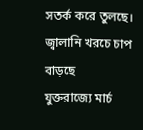সতর্ক করে তুলছে।
জ্বালানি খরচে চাপ বাড়ছে
যুক্তরাজ্যে মার্চ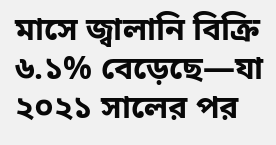মাসে জ্বালানি বিক্রি ৬.১% বেড়েছে—যা ২০২১ সালের পর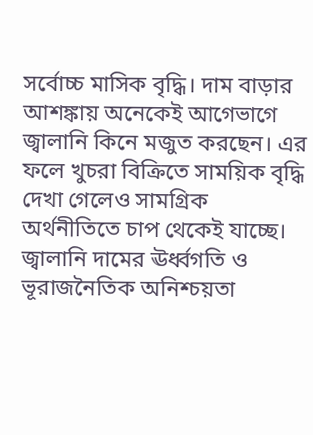সর্বোচ্চ মাসিক বৃদ্ধি। দাম বাড়ার আশঙ্কায় অনেকেই আগেভাগে জ্বালানি কিনে মজুত করছেন। এর ফলে খুচরা বিক্রিতে সাময়িক বৃদ্ধি দেখা গেলেও সামগ্রিক অর্থনীতিতে চাপ থেকেই যাচ্ছে।
জ্বালানি দামের ঊর্ধ্বগতি ও ভূরাজনৈতিক অনিশ্চয়তা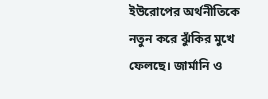ইউরোপের অর্থনীতিকে নতুন করে ঝুঁকির মুখে ফেলছে। জার্মানি ও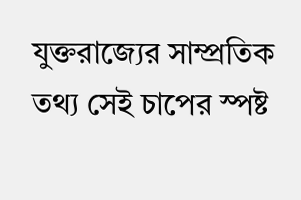যুক্তরাজ্যের সাম্প্রতিক তথ্য সেই চাপের স্পষ্ট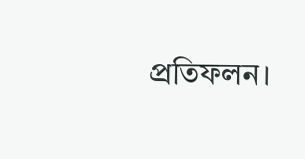প্রতিফলন।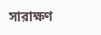সারাক্ষণ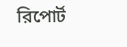রিপোর্ট